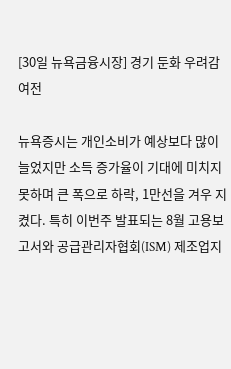[30일 뉴욕금융시장] 경기 둔화 우려감 여전

뉴욕증시는 개인소비가 예상보다 많이 늘었지만 소득 증가율이 기대에 미치지 못하며 큰 폭으로 하락, 1만선을 겨우 지켰다. 특히 이번주 발표되는 8월 고용보고서와 공급관리자협회(ISM) 제조업지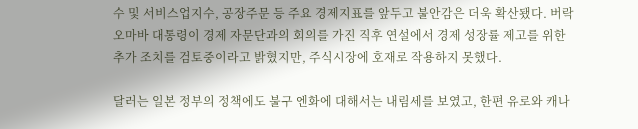수 및 서비스업지수, 공장주문 등 주요 경제지표를 앞두고 불안감은 더욱 확산됐다. 버락 오마바 대통령이 경제 자문단과의 회의를 가진 직후 연설에서 경제 성장률 제고를 위한 추가 조치를 검토중이라고 밝혔지만, 주식시장에 호재로 작용하지 못했다.

달러는 일본 정부의 정책에도 불구 엔화에 대해서는 내림세를 보였고, 한편 유로와 캐나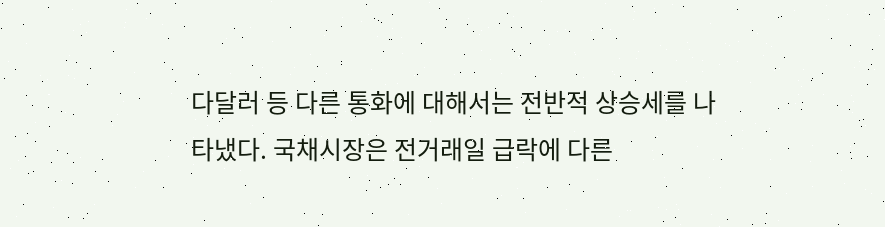다달러 등 다른 통화에 대해서는 전반적 상승세를 나타냈다. 국채시장은 전거래일 급락에 다른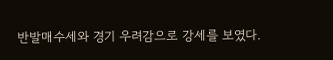반발매수세와 경기 우려감으로 강세를 보였다.